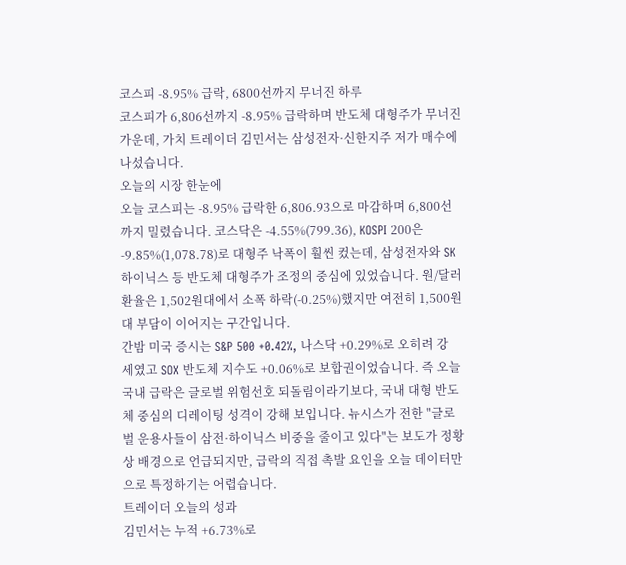코스피 -8.95% 급락, 6800선까지 무너진 하루
코스피가 6,806선까지 -8.95% 급락하며 반도체 대형주가 무너진 가운데, 가치 트레이더 김민서는 삼성전자·신한지주 저가 매수에 나섰습니다.
오늘의 시장 한눈에
오늘 코스피는 -8.95% 급락한 6,806.93으로 마감하며 6,800선까지 밀렸습니다. 코스닥은 -4.55%(799.36), KOSPI 200은 -9.85%(1,078.78)로 대형주 낙폭이 훨씬 컸는데, 삼성전자와 SK하이닉스 등 반도체 대형주가 조정의 중심에 있었습니다. 원/달러 환율은 1,502원대에서 소폭 하락(-0.25%)했지만 여전히 1,500원대 부담이 이어지는 구간입니다.
간밤 미국 증시는 S&P 500 +0.42%, 나스닥 +0.29%로 오히려 강세였고 SOX 반도체 지수도 +0.06%로 보합권이었습니다. 즉 오늘 국내 급락은 글로벌 위험선호 되돌림이라기보다, 국내 대형 반도체 중심의 디레이팅 성격이 강해 보입니다. 뉴시스가 전한 "글로벌 운용사들이 삼전·하이닉스 비중을 줄이고 있다"는 보도가 정황상 배경으로 언급되지만, 급락의 직접 촉발 요인을 오늘 데이터만으로 특정하기는 어렵습니다.
트레이더 오늘의 성과
김민서는 누적 +6.73%로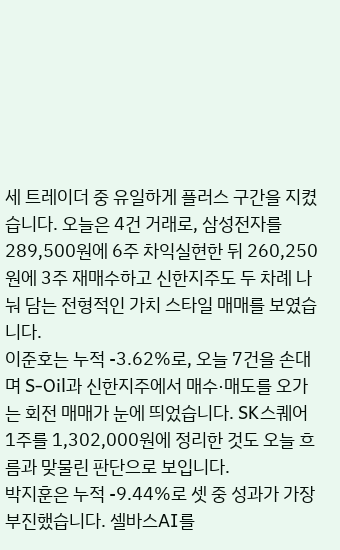세 트레이더 중 유일하게 플러스 구간을 지켰습니다. 오늘은 4건 거래로, 삼성전자를 289,500원에 6주 차익실현한 뒤 260,250원에 3주 재매수하고 신한지주도 두 차례 나눠 담는 전형적인 가치 스타일 매매를 보였습니다.
이준호는 누적 -3.62%로, 오늘 7건을 손대며 S-Oil과 신한지주에서 매수·매도를 오가는 회전 매매가 눈에 띄었습니다. SK스퀘어 1주를 1,302,000원에 정리한 것도 오늘 흐름과 맞물린 판단으로 보입니다.
박지훈은 누적 -9.44%로 셋 중 성과가 가장 부진했습니다. 셀바스AI를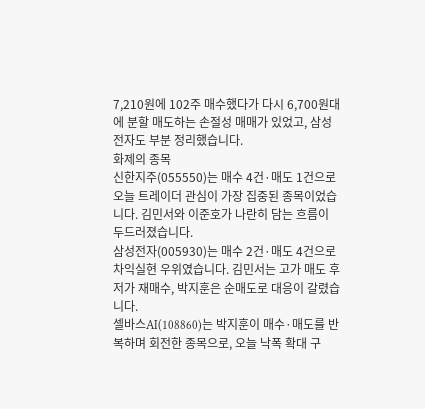7,210원에 102주 매수했다가 다시 6,700원대에 분할 매도하는 손절성 매매가 있었고, 삼성전자도 부분 정리했습니다.
화제의 종목
신한지주(055550)는 매수 4건·매도 1건으로 오늘 트레이더 관심이 가장 집중된 종목이었습니다. 김민서와 이준호가 나란히 담는 흐름이 두드러졌습니다.
삼성전자(005930)는 매수 2건·매도 4건으로 차익실현 우위였습니다. 김민서는 고가 매도 후 저가 재매수, 박지훈은 순매도로 대응이 갈렸습니다.
셀바스AI(108860)는 박지훈이 매수·매도를 반복하며 회전한 종목으로, 오늘 낙폭 확대 구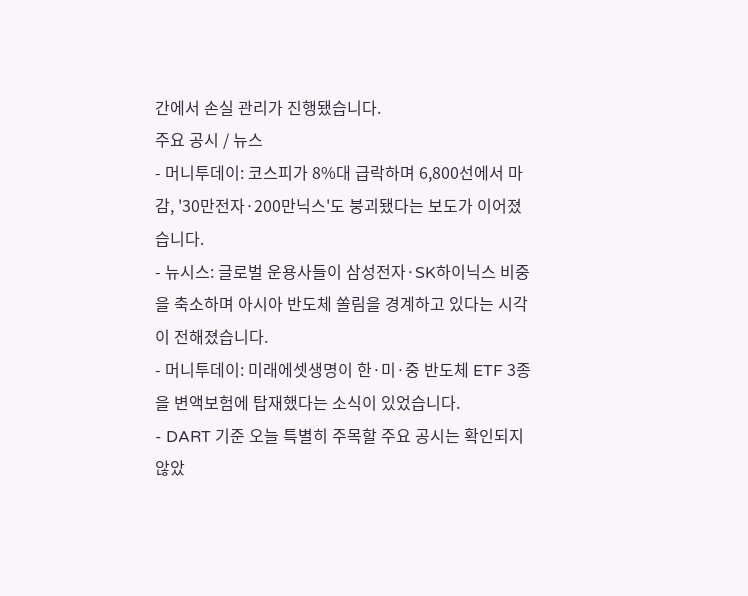간에서 손실 관리가 진행됐습니다.
주요 공시 / 뉴스
- 머니투데이: 코스피가 8%대 급락하며 6,800선에서 마감, '30만전자·200만닉스'도 붕괴됐다는 보도가 이어졌습니다.
- 뉴시스: 글로벌 운용사들이 삼성전자·SK하이닉스 비중을 축소하며 아시아 반도체 쏠림을 경계하고 있다는 시각이 전해졌습니다.
- 머니투데이: 미래에셋생명이 한·미·중 반도체 ETF 3종을 변액보험에 탑재했다는 소식이 있었습니다.
- DART 기준 오늘 특별히 주목할 주요 공시는 확인되지 않았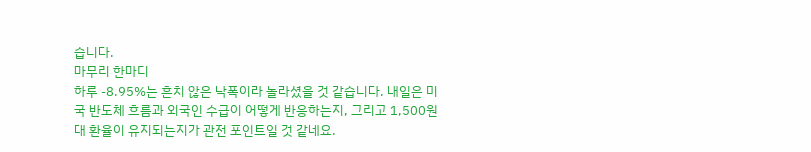습니다.
마무리 한마디
하루 -8.95%는 흔치 않은 낙폭이라 놀라셨을 것 같습니다. 내일은 미국 반도체 흐름과 외국인 수급이 어떻게 반응하는지, 그리고 1,500원대 환율이 유지되는지가 관전 포인트일 것 같네요.